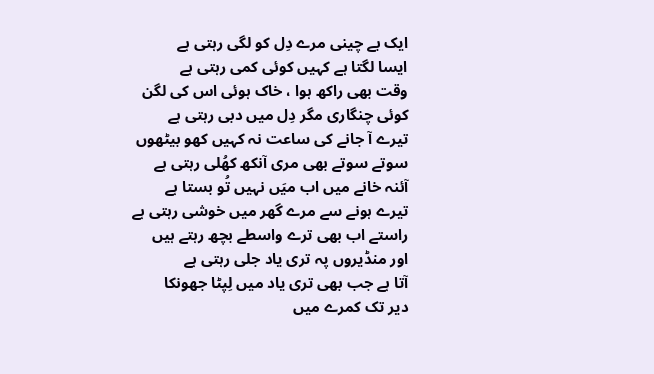ایک بے چینی مرے دِل کو لگی رہتی ہے
ایسا لگتا ہے کہیں کوئی کمی رہتی ہے
وقت بھی راکھ ہوا ، خاک ہوئی اس کی لگن
کوئی چنگاری مگر دِل میں دبی رہتی ہے
تیرے آ جانے کی ساعت نہ کہیں کھو بیٹھوں
سوتے سوتے بھی مری آنکھ کھُلی رہتی ہے
آئنہ خانے میں اب میَں نہیں تُو بستا ہے
تیرے ہونے سے مرے گھر میں خوشی رہتی ہے
راستے اب بھی ترے واسطے بچھ رہتے ہیں
اور منڈیروں پہ تری یاد جلی رہتی ہے
آتا ہے جب بھی تری یاد میں لِپٹا جھونکا
دیر تک کمرے میں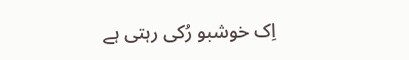اِک خوشبو رُکی رہتی ہے